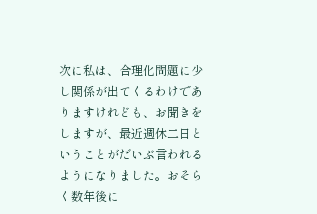次に私は、合理化問題に少し関係が出てくるわけでありますけれども、お聞きをしますが、最近週休二日ということがだいぶ言われるようになりました。おそらく数年後に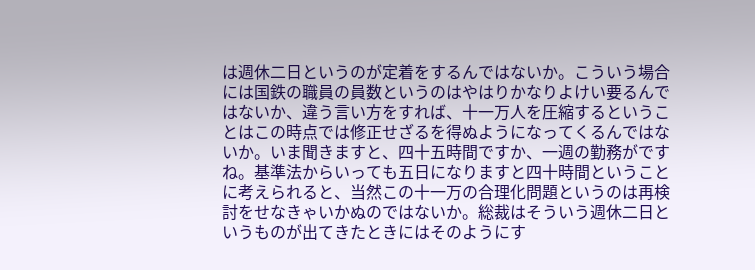は週休二日というのが定着をするんではないか。こういう場合には国鉄の職員の員数というのはやはりかなりよけい要るんではないか、違う言い方をすれば、十一万人を圧縮するということはこの時点では修正せざるを得ぬようになってくるんではないか。いま聞きますと、四十五時間ですか、一週の勤務がですね。基準法からいっても五日になりますと四十時間ということに考えられると、当然この十一万の合理化問題というのは再検討をせなきゃいかぬのではないか。総裁はそういう週休二日というものが出てきたときにはそのようにす